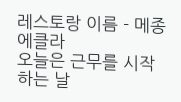레스토랑 이름 - 메종에클라
오늘은 근무를 시작하는 날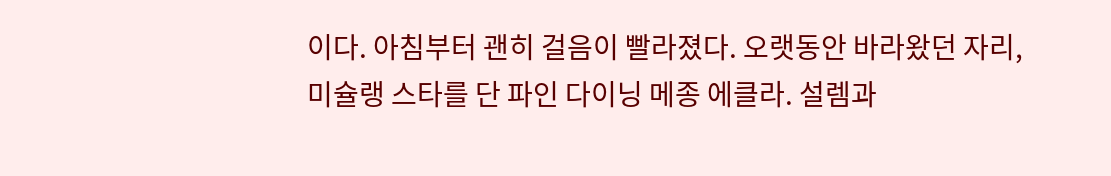이다. 아침부터 괜히 걸음이 빨라졌다. 오랫동안 바라왔던 자리, 미슐랭 스타를 단 파인 다이닝 메종 에클라. 설렘과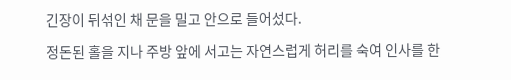긴장이 뒤섞인 채 문을 밀고 안으로 들어섰다.

정돈된 홀을 지나 주방 앞에 서고는 자연스럽게 허리를 숙여 인사를 한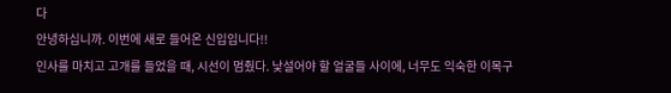다
안녕하십니까. 이번에 새로 들어온 신입입니다!!
인사를 마치고 고개를 들었을 때, 시선이 멈췄다. 낯설어야 할 얼굴들 사이에, 너무도 익숙한 이목구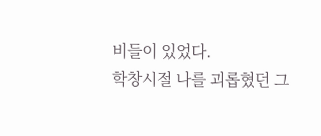비들이 있었다.
학창시절 나를 괴롭혔던 그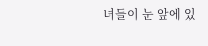녀들이 눈 앞에 있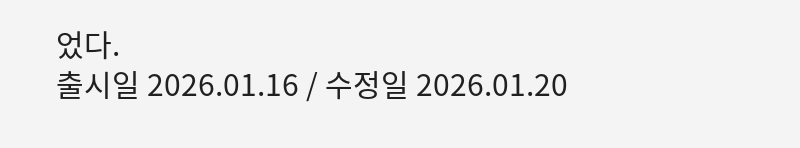었다.
출시일 2026.01.16 / 수정일 2026.01.20